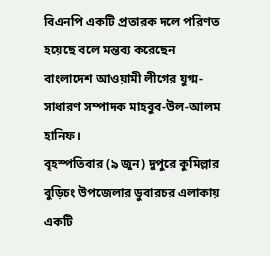বিএনপি একটি প্রতারক দলে পরিণত হয়েছে বলে মন্তব্য করেছেন বাংলাদেশ আওয়ামী লীগের যুগ্ম-সাধারণ সম্পাদক মাহবুব-উল-আলম হানিফ।
বৃহস্পতিবার (৯ জুন) দুপুরে কুমিল্লার বুড়িচং উপজেলার ডুবারচর এলাকায় একটি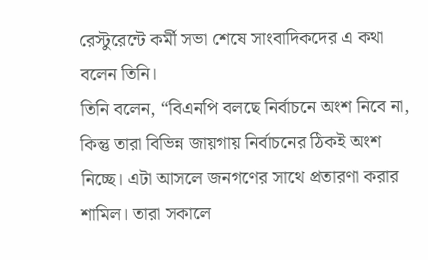রেস্টুরেন্টে কর্মী সভা শেষে সাংবাদিকদের এ কথা বলেন তিনি।
তিনি বলেন, “বিএনপি বলছে নির্বাচনে অংশ নিবে না, কিন্তু তারা বিভিন্ন জায়গায় নির্বাচনের ঠিকই অংশ নিচ্ছে। এটা আসলে জনগণের সাথে প্রতারণা করার শামিল। তারা সকালে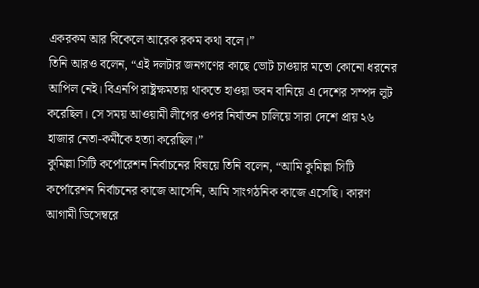একরকম আর বিকেলে আরেক রকম কথা বলে।”
তিনি আরও বলেন, “এই দলটার জনগণের কাছে ভোট চাওয়ার মতো কোনো ধরনের আপিল নেই। বিএনপি রাষ্ট্রক্ষমতায় থাকতে হাওয়া ভবন বানিয়ে এ দেশের সম্পদ লুট করেছিল। সে সময় আওয়ামী লীগের ওপর নির্যাতন চালিয়ে সারা দেশে প্রায় ২৬ হাজার নেতা-কর্মীকে হত্যা করেছিল।”
কুমিল্লা সিটি কর্পোরেশন নির্বাচনের বিষয়ে তিনি বলেন, “আমি কুমিল্লা সিটি কর্পোরেশন নির্বাচনের কাজে আসেনি, আমি সাংগঠনিক কাজে এসেছি। কারণ আগামী ডিসেম্বরে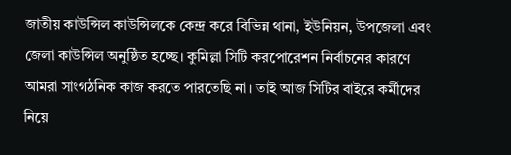জাতীয় কাউন্সিল কাউন্সিলকে কেন্দ্র করে বিভিন্ন থানা, ইউনিয়ন, উপজেলা এবং জেলা কাউন্সিল অনুষ্ঠিত হচ্ছে। কুমিল্লা সিটি করপোরেশন নির্বাচনের কারণে আমরা সাংগঠনিক কাজ করতে পারতেছি না। তাই আজ সিটির বাইরে কর্মীদের নিয়ে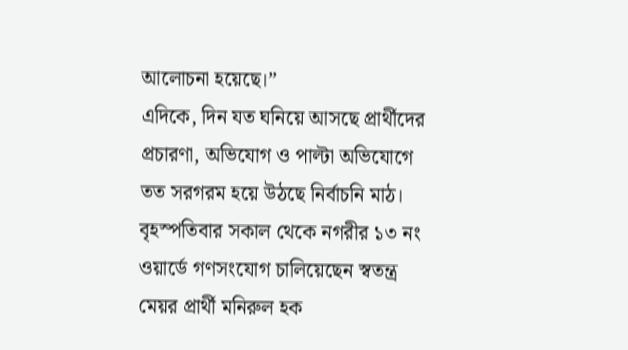আলোচনা হয়েছে।”
এদিকে, দিন যত ঘনিয়ে আসছে প্রার্থীদের প্রচারণা, অভিযোগ ও পাল্টা অভিযোগে তত সরগরম হয়ে উঠছে নির্বাচনি মাঠ।
বৃহস্পতিবার সকাল থেকে নগরীর ১৩ নং ওয়ার্ডে গণসংযোগ চালিয়েছেন স্বতন্ত্র মেয়র প্রার্থী মনিরুল হক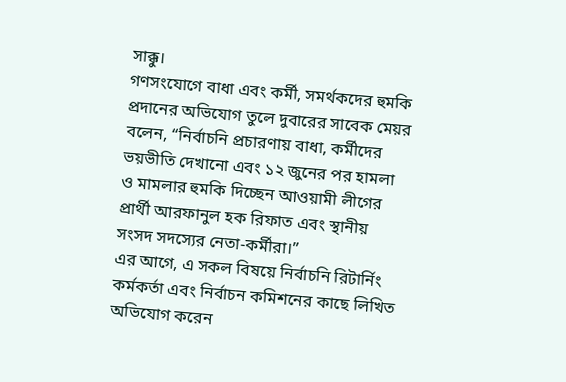সাক্কু।
গণসংযোগে বাধা এবং কর্মী, সমর্থকদের হুমকি প্রদানের অভিযোগ তুলে দুবারের সাবেক মেয়র বলেন, “নির্বাচনি প্রচারণায় বাধা, কর্মীদের ভয়ভীতি দেখানো এবং ১২ জুনের পর হামলা ও মামলার হুমকি দিচ্ছেন আওয়ামী লীগের প্রার্থী আরফানুল হক রিফাত এবং স্থানীয় সংসদ সদস্যের নেতা-কর্মীরা।”
এর আগে, এ সকল বিষয়ে নির্বাচনি রিটার্নিং কর্মকর্তা এবং নির্বাচন কমিশনের কাছে লিখিত অভিযোগ করেন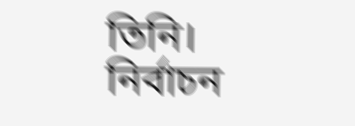তিনি।
নির্বাচন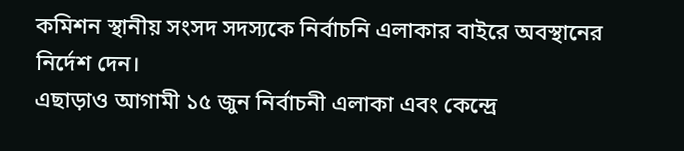কমিশন স্থানীয় সংসদ সদস্যকে নির্বাচনি এলাকার বাইরে অবস্থানের নির্দেশ দেন।
এছাড়াও আগামী ১৫ জুন নির্বাচনী এলাকা এবং কেন্দ্রে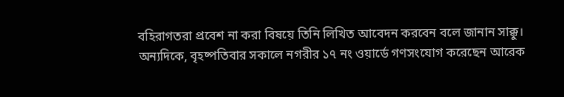বহিরাগতরা প্রবেশ না করা বিষয়ে তিনি লিখিত আবেদন করবেন বলে জানান সাক্কু।
অন্যদিকে, বৃহষ্পতিবার সকালে নগরীর ১৭ নং ওয়ার্ডে গণসংযোগ করেছেন আরেক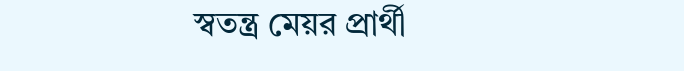স্বতন্ত্র মেয়র প্রার্থী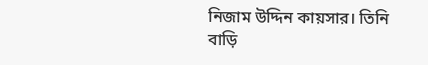নিজাম উদ্দিন কায়সার। তিনি বাড়ি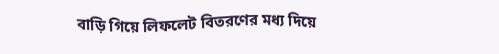বাড়ি গিয়ে লিফলেট বিতরণের মধ্য দিয়ে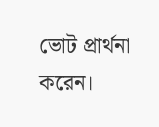ভোট প্রার্থনা করেন।